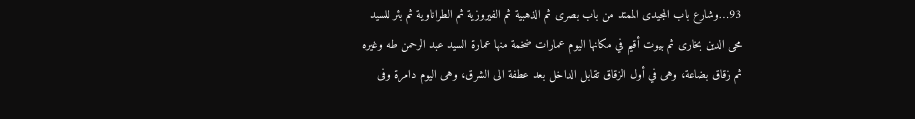93…وشارع باب المجيدى الممتد من باب بصرى ثم الذهبية ثم الفيروزية ثم الطراناوية ثم بئر للسيد محى الدين بخارى ثم بيوت أقيم في مكانها اليوم عمارات ضخمة منها عمارة السيد عبد الرحمن طه وغيره ثم زقاق بضاعة، وهى في أول الزقاق تقابل الداخل بعد عطفة الى الشرق، وهى اليوم دامرة وفى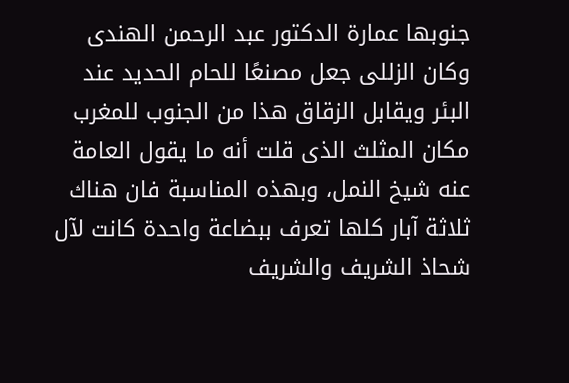جنوبها عمارة الدكتور عبد الرحمن الهندى وكان الزللى جعل مصنعًا للحام الحديد عند البئر ويقابل الزقاق هذا من الجنوب للمغرب مكان المثلث الذى قلت أنه ما يقول العامة عنه شيخ النمل، وبهذه المناسبة فان هناك ثلاثة آبار كلها تعرف ببضاعة واحدة كانت لآل شحاذ الشريف والشريف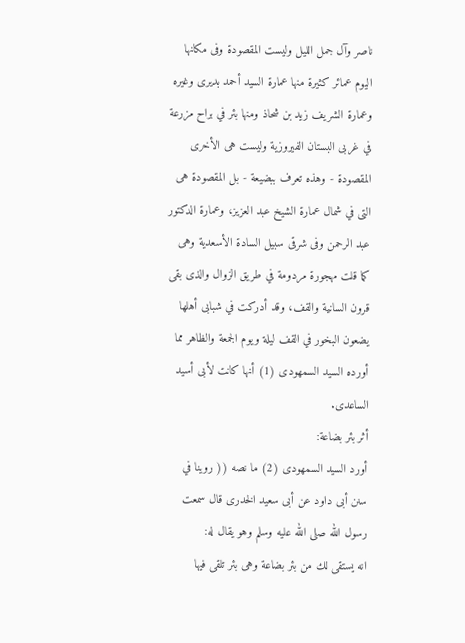ناصر وآل جمل الليل وليست المقصودة وفى مكانها اليوم عمائر كثيرة منها عمارة السيد أحمد بديرى وغيره وعمارة الشريف زيد بن شحاذ ومنها بئر في براح مزرعة في غربى البستان الفيروزية وليست هى الأخرى المقصودة - وهذه تعرف ببضيعة - بل المقصودة هى التى في شمال عمارة الشيخ عبد العزيز، وعمارة الدكتور عبد الرحمن وفى شرقى سبيل السادة الأسعدية وهى كما قلت مهجورة مردومة في طريق الزوال والذى بقى قرون السانية والقف، وقد أدركت في شبابى أهلها يضعون البخور في القف ليلة ويوم الجمعة والظاهر مما أورده السيد السمهودى (1) أنها كانت لأبى أسيد الساعدى.
أثر بئر بضاعة:
أورد السيد السمهودى (2) ما نصه (( روينا في سنن أبى داود عن أبى سعيد الخدرى قال سمعت رسول الله صلى الله عليه وسلم وهو يقال له:
انه يستقى لك من بئر بضاعة وهى بئر تلقى فيها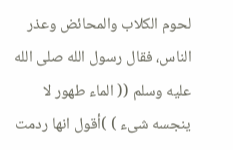لحوم الكلاب والمحائض وعذر الناس، فقال رسول الله صلى الله عليه وسلم (( الماء طهور لا ينجسه شىء ) )أقول انها ردمت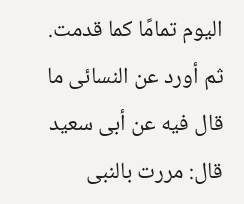اليوم تمامًا كما قدمت.
ثم أورد عن النسائى ما قال فيه عن أبى سعيد قال: مررت بالنبى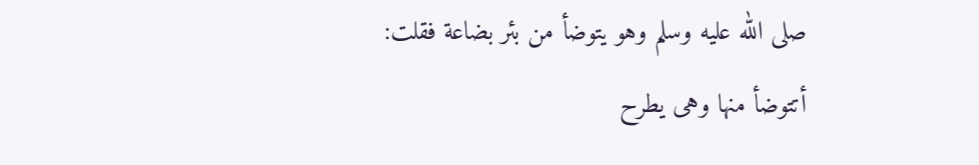صلى الله عليه وسلم وهو يتوضأ من بئر بضاعة فقلت:
أتتوضأ منها وهى يطرح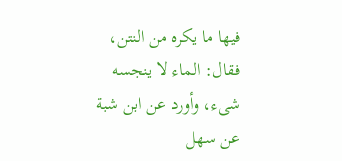فيها ما يكره من النتن، فقال: الماء لا ينجسه شىء، وأورد عن ابن شبة عن سهل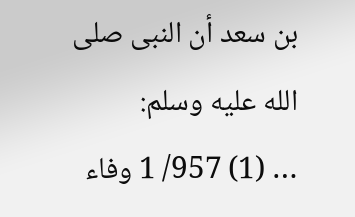بن سعد أن النبى صلى الله عليه وسلم:
… (1) 957/ 1 وفاء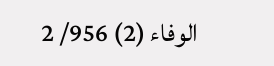الوفاء (2) 956/ 2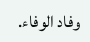وفاد الوفاء.